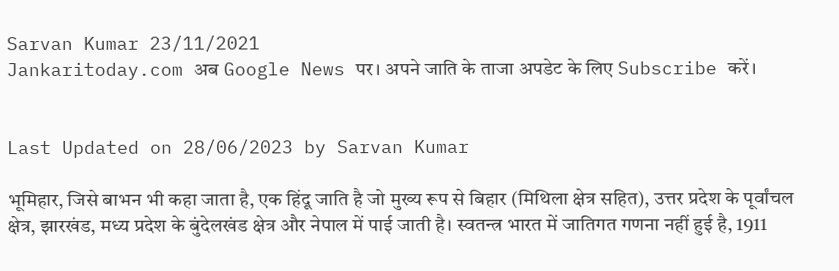Sarvan Kumar 23/11/2021
Jankaritoday.com अब Google News पर। अपने जाति के ताजा अपडेट के लिए Subscribe करें।


Last Updated on 28/06/2023 by Sarvan Kumar

भूमिहार, जिसे बाभन भी कहा जाता है, एक हिंदू जाति है जो मुख्य रूप से बिहार (मिथिला क्षेत्र सहित), उत्तर प्रदेश के पूर्वांचल क्षेत्र, झारखंड, मध्य प्रदेश के बुंदेलखंड क्षेत्र और नेपाल में पाई जाती है। स्वतन्त्र भारत में जातिगत गणना नहीं हुई है, 1911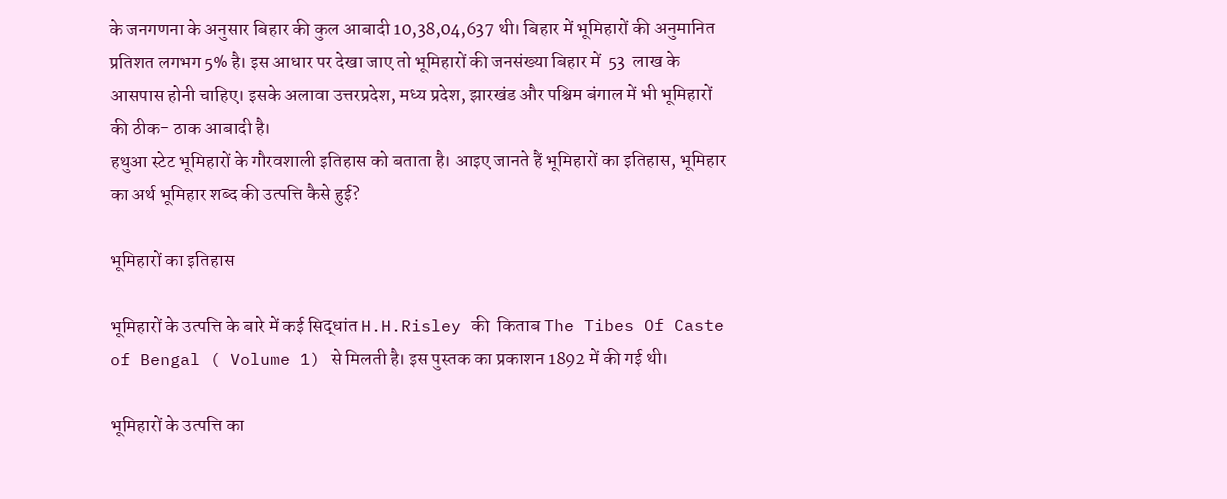के जनगणना के अनुसार बिहार की कुल आबादी 10,38,04,637 थी। बिहार में भूमिहारों की अनुमानित प्रतिशत लगभग 5% है। इस आधार पर देखा जाए तो भूमिहारों की जनसंख्या बिहार में  53  लाख के आसपास होनी चाहिए। इसके अलावा उत्तरप्रदेश, मध्य प्रदेश, झारखंड और पश्चिम बंगाल में भी भूमिहारों की ठीक- ठाक आबादी है।
हथुआ स्टेट भूमिहारों के गौरवशाली इतिहास को बताता है। आइए जानते हैं भूमिहारों का इतिहास, भूमिहार का अर्थ भूमिहार शब्द की उत्पत्ति कैसे हुई?

भूमिहारों का इतिहास

भूमिहारों के उत्पत्ति के बारे में कई सिद्धांत H.H.Risley की  किताब The Tibes Of Caste of Bengal ( Volume 1) से मिलती है। इस पुस्तक का प्रकाशन 1892 में की गई थी।

भूमिहारों के उत्पत्ति का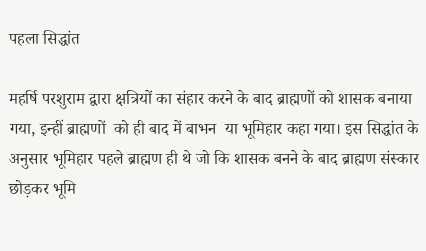पहला सिद्धांत

महर्षि परशुराम द्वारा क्षत्रियों का संहार करने के बाद ब्राह्मणों को शासक बनाया गया, इन्हीं ब्राह्मणों  को ही बाद में बाभन  या भूमिहार कहा गया। इस सिद्धांत के अनुसार भूमिहार पहले ब्राह्मण ही थे जो कि शासक बनने के बाद ब्राह्मण संस्कार छोड़कर भूमि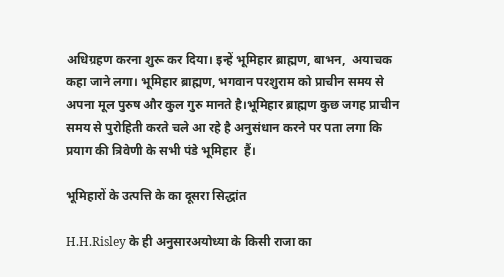अधिग्रहण करना शुरू कर दिया। इन्हें भूमिहार ब्राह्मण, बाभन,  अयाचक कहा जाने लगा। भूमिहार ब्राह्मण, भगवान परशुराम को प्राचीन समय से अपना मूल पुरुष और कुल गुरु मानते है।भूमिहार ब्राह्मण कुछ जगह प्राचीन समय से पुरोहिती करते चले आ रहे है अनुसंधान करने पर पता लगा कि प्रयाग की त्रिवेणी के सभी पंडे भूमिहार  हैं।

भूमिहारों के उत्पत्ति के का दूसरा सिद्धांत

H.H.Risley के ही अनुसारअयोध्या के किसी राजा का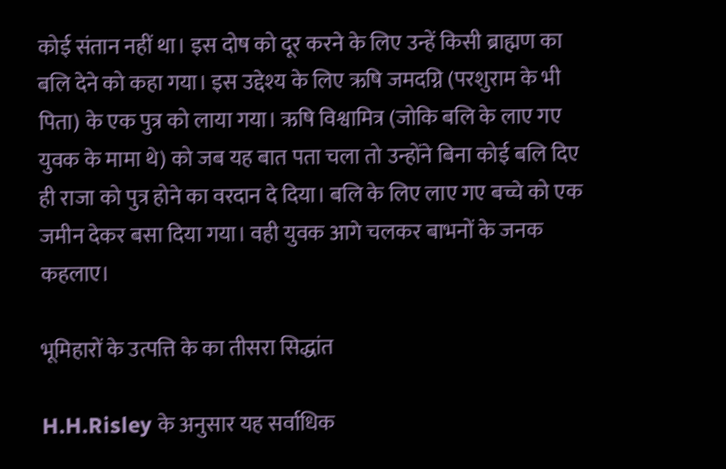कोई संतान नहीं था। इस दोष को दूर करने के लिए उन्हें किसी ब्राह्मण का बलि देने को कहा गया। इस उद्देश्य के लिए ऋषि जमदग्नि (परशुराम के भी  पिता) के एक पुत्र को लाया गया। ऋषि विश्वामित्र (जोकि बलि के लाए गए युवक के मामा थे) को जब यह बात पता चला तो उन्होंने बिना कोई बलि दिए ही राजा को पुत्र होने का वरदान दे दिया। बलि के लिए लाए गए बच्चे को एक जमीन देकर बसा दिया गया। वही युवक आगे चलकर बाभनों के जनक कहलाए।

भूमिहारों के उत्पत्ति के का तीसरा सिद्धांत

H.H.Risley के अनुसार यह सर्वाधिक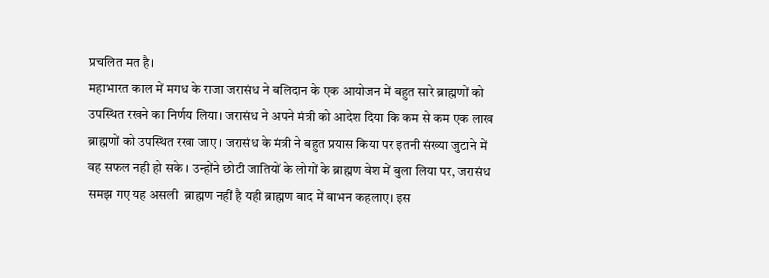प्रचलित मत है।
महाभारत काल में मगध के राजा जरासंध ने बलिदान के एक आयोजन में बहुत सारे ब्राह्मणों को उपस्थित रखने का निर्णय लिया। जरासंध ने अपने मंत्री को आदेश दिया कि कम से कम एक लाख ब्राह्मणों को उपस्थित रखा जाए । जरासंध के मंत्री ने बहुत प्रयास किया पर इतनी संख्या जुटाने में वह सफल नही हो सके । उन्होंने छोटी जातियों के लोगों के ब्राह्मण वेश में बुला लिया पर, जरासंध समझ गए यह असली  ब्राह्मण नहीं है यही ब्राह्मण बाद में बाभन कहलाए। इस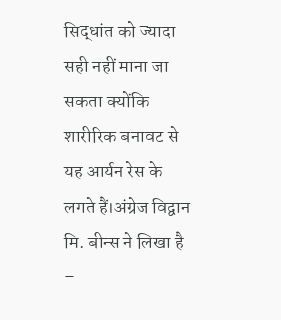सिद्धांत को ज्यादा सही नहीं माना जा सकता क्योंकि शारीरिक बनावट से यह आर्यन रेस के लगते हैं।अंग्रेज विद्वान मि. बीन्स ने लिखा है –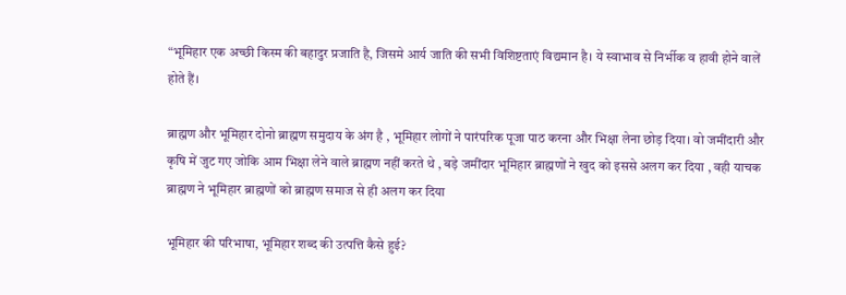“भूमिहार एक अच्छी किस्म की बहादुर प्रजाति है, जिसमे आर्य जाति की सभी विशिष्टताएं विद्यमान है। ये स्वाभाव से निर्भीक व हावी होने वालें होते हैं।

ब्राह्मण और भूमिहार दोनो ब्राह्मण समुदाय के अंग है , भूमिहार लोगों ने पारंपरिक पूजा पाठ करना और भिक्षा लेना छोड़ दिया। वो जमींदारी और कृषि में जुट गए जोकि आम भिक्षा लेने वाले ब्राह्मण नहीं करते थे , बड़े जमींदार भूमिहार ब्राह्मणों ने खुद को इससे अलग कर दिया , वही याचक ब्राह्मण ने भूमिहार ब्राह्मणों को ब्राह्मण समाज से ही अलग कर दिया

भूमिहार की परिभाषा, भूमिहार शब्द की उत्पत्ति कैसे हुई?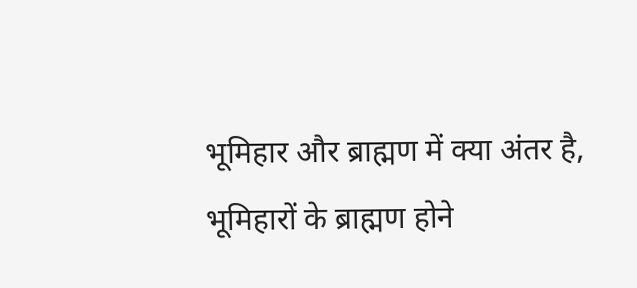भूमिहार और ब्राह्मण में क्या अंतर है, भूमिहारों के ब्राह्मण होने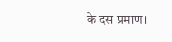के दस प्रमाण।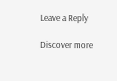Leave a Reply

Discover more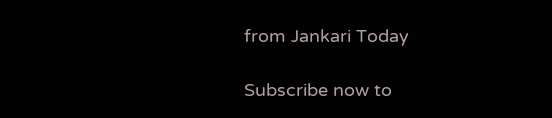from Jankari Today

Subscribe now to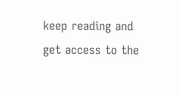keep reading and get access to the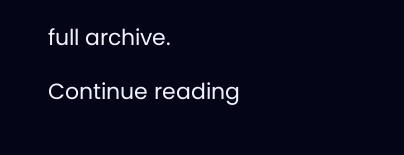full archive.

Continue reading